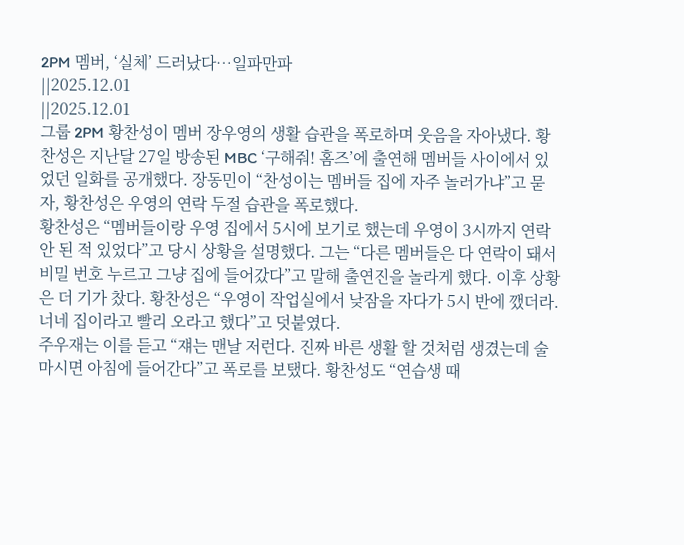2PM 멤버, ‘실체’ 드러났다…일파만파
||2025.12.01
||2025.12.01
그룹 2PM 황찬성이 멤버 장우영의 생활 습관을 폭로하며 웃음을 자아냈다. 황찬성은 지난달 27일 방송된 MBC ‘구해줘! 홈즈’에 출연해 멤버들 사이에서 있었던 일화를 공개했다. 장동민이 “찬성이는 멤버들 집에 자주 놀러가냐”고 묻자, 황찬성은 우영의 연락 두절 습관을 폭로했다.
황찬성은 “멤버들이랑 우영 집에서 5시에 보기로 했는데 우영이 3시까지 연락 안 된 적 있었다”고 당시 상황을 설명했다. 그는 “다른 멤버들은 다 연락이 돼서 비밀 번호 누르고 그냥 집에 들어갔다”고 말해 출연진을 놀라게 했다. 이후 상황은 더 기가 찼다. 황찬성은 “우영이 작업실에서 낮잠을 자다가 5시 반에 깼더라. 너네 집이라고 빨리 오라고 했다”고 덧붙였다.
주우재는 이를 듣고 “쟤는 맨날 저런다. 진짜 바른 생활 할 것처럼 생겼는데 술 마시면 아침에 들어간다”고 폭로를 보탰다. 황찬성도 “연습생 때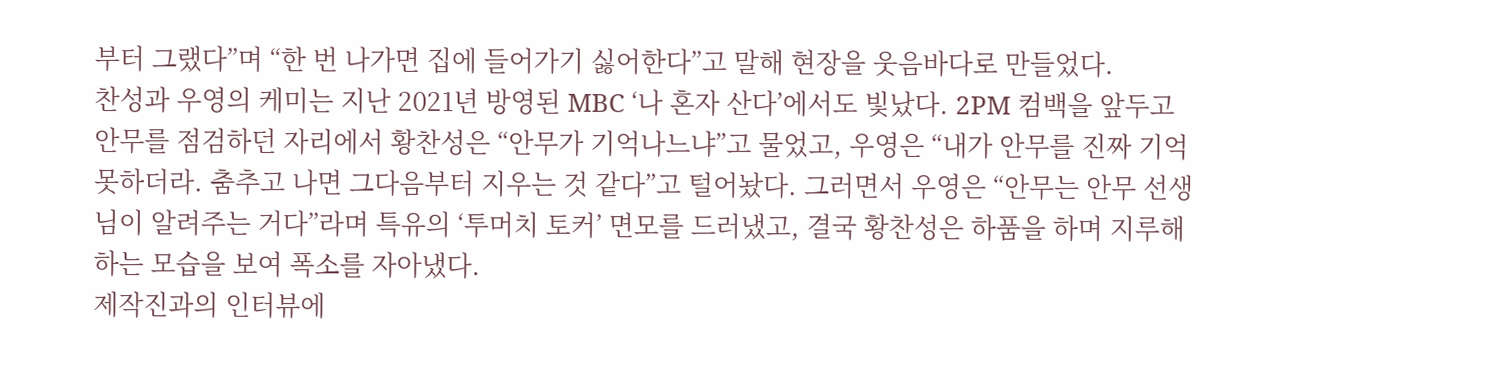부터 그랬다”며 “한 번 나가면 집에 들어가기 싫어한다”고 말해 현장을 웃음바다로 만들었다.
찬성과 우영의 케미는 지난 2021년 방영된 MBC ‘나 혼자 산다’에서도 빛났다. 2PM 컴백을 앞두고 안무를 점검하던 자리에서 황찬성은 “안무가 기억나느냐”고 물었고, 우영은 “내가 안무를 진짜 기억 못하더라. 춤추고 나면 그다음부터 지우는 것 같다”고 털어놨다. 그러면서 우영은 “안무는 안무 선생님이 알려주는 거다”라며 특유의 ‘투머치 토커’ 면모를 드러냈고, 결국 황찬성은 하품을 하며 지루해하는 모습을 보여 폭소를 자아냈다.
제작진과의 인터뷰에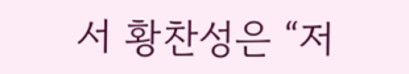서 황찬성은 “저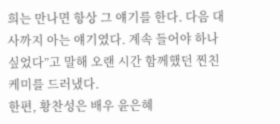희는 만나면 항상 그 얘기를 한다. 다음 대사까지 아는 얘기였다. 계속 들어야 하나 싶었다”고 말해 오랜 시간 함께했던 찐친 케미를 드러냈다.
한편, 황찬성은 배우 윤은혜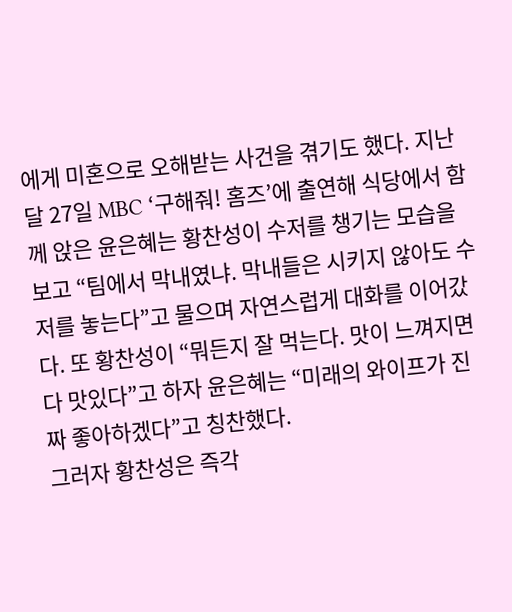에게 미혼으로 오해받는 사건을 겪기도 했다. 지난달 27일 MBC ‘구해줘! 홈즈’에 출연해 식당에서 함께 앉은 윤은혜는 황찬성이 수저를 챙기는 모습을 보고 “팀에서 막내였냐. 막내들은 시키지 않아도 수저를 놓는다”고 물으며 자연스럽게 대화를 이어갔다. 또 황찬성이 “뭐든지 잘 먹는다. 맛이 느껴지면 다 맛있다”고 하자 윤은혜는 “미래의 와이프가 진짜 좋아하겠다”고 칭찬했다.
그러자 황찬성은 즉각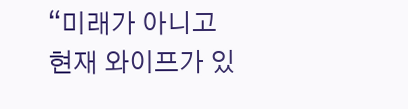“미래가 아니고 현재 와이프가 있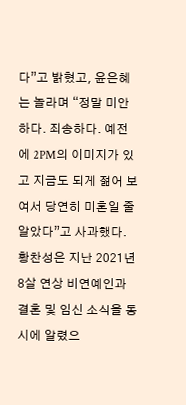다”고 밝혔고, 윤은혜는 놀라며 “정말 미안하다. 죄송하다. 예전에 2PM의 이미지가 있고 지금도 되게 젊어 보여서 당연히 미혼일 줄 알았다”고 사과했다. 황찬성은 지난 2021년 8살 연상 비연예인과 결혼 및 임신 소식을 동시에 알렸으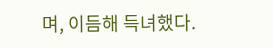며, 이듬해 득녀했다.